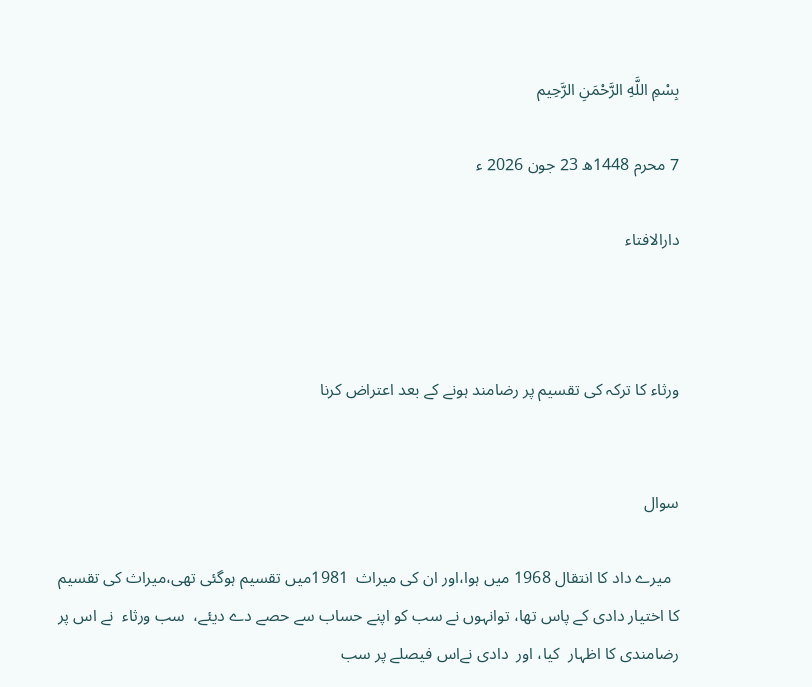بِسْمِ اللَّهِ الرَّحْمَنِ الرَّحِيم

7 محرم 1448ھ 23 جون 2026 ء

دارالافتاء



ورثاء کا ترکہ کی تقسیم پر رضامند ہونے کے بعد اعتراض کرنا


سوال

  میرے داد کا انتقال 1968 میں ہوا،اور ان کی میراث  1981میں تقسیم ہوگئی تھی،میراث کی تقسیم کا اختیار دادی کے پاس تھا، توانہوں نے سب کو اپنے حساب سے حصے دے دیئے،  سب ورثاء  نے اس پر رضامندی کا اظہار  کیا، اور  دادی نےاس فیصلے پر سب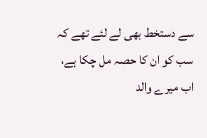سے دستخط بھی لے لئے تھے کہ سب کو ان کا حصہ مل چکا ہے، اب میرے والد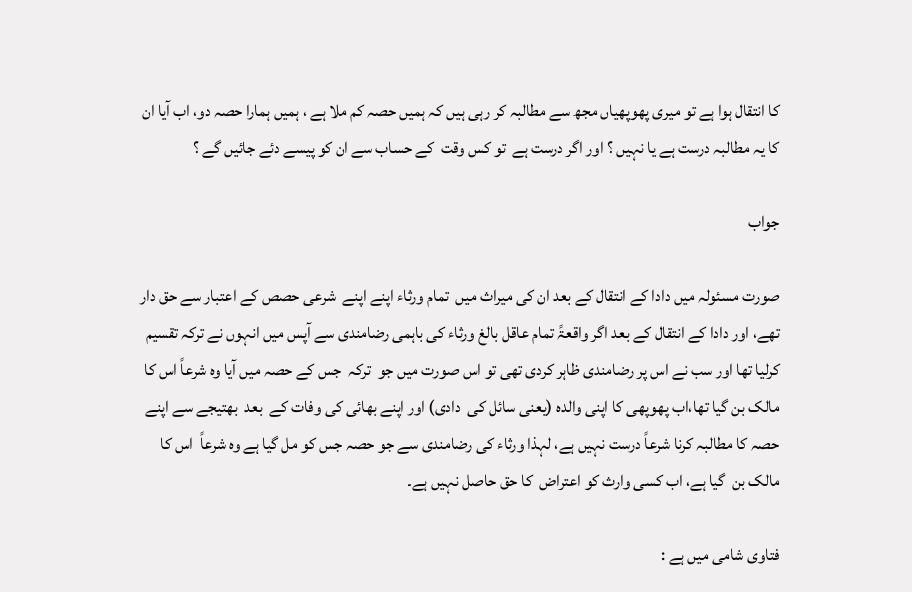کا انتقال ہوا ہے تو میری پھوپھیاں مجھ سے مطالبہ کر رہی ہیں کہ ہمیں حصہ کم ملا ہے ، ہمیں ہمارا حصہ دو، اب آیا ان کا یہ مطالبہ درست ہے یا نہیں ؟ اور اگر درست ہے  تو کس وقت  کے حساب سے ان کو پیسے دئے جائیں گے ؟

جواب

صورت مسئولہ میں دادا کے انتقال کے بعد ان کی میراث میں  تمام ورثاء اپنے اپنے  شرعی حصص کے اعتبار سے حق دار تھے، اور دادا کے انتقال کے بعد اگر واقعۃً تمام عاقل بالغ ورثاء کی باہمی رضامندی سے آپس میں انہوں نے ترکہ تقسیم کرلیا تھا اور سب نے اس پر رضامندی ظاہر کردی تھی تو اس صورت میں جو  ترکہ  جس کے حصہ میں آیا وہ شرعاً اس کا مالک بن گیا تھا،اب پھوپھی کا اپنی والدہ (یعنی سائل کی  دادی) اور اپنے بھائی کی وفات کے  بعد  بھتیجے سے اپنے  حصہ کا مطالبہ کرنا شرعاً درست نہیں ہے، لہذا ورثاء کی رضامندی سے جو حصہ جس کو مل گیا ہے وہ شرعاً  اس کا  مالک بن  گیا ہے، اب کسی وارث کو اعتراض  کا حق حاصل نہیں ہے۔

فتاوی شامی میں ہے :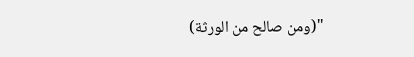"(ومن صالح من الورثة)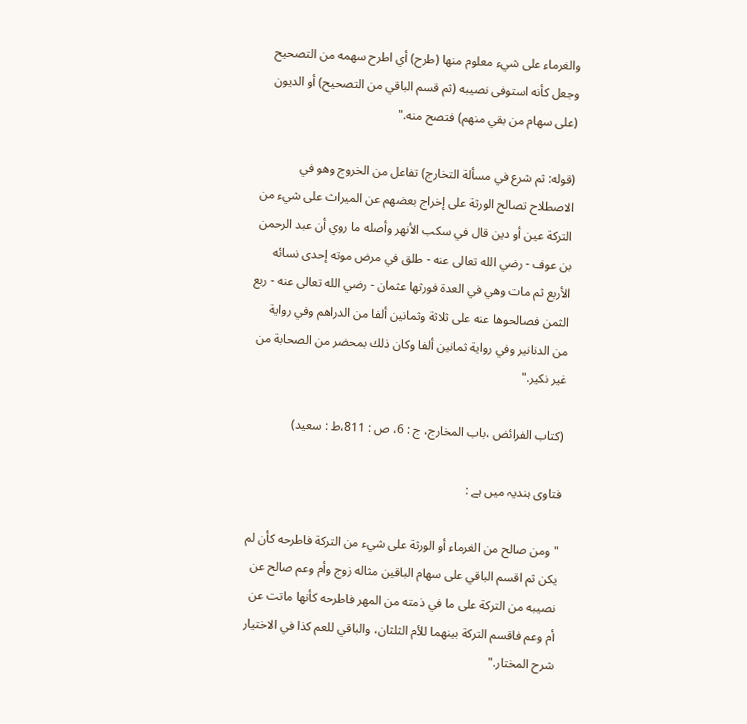والغرماء على شيء معلوم منها (طرح) أي اطرح سهمه من التصحيح وجعل كأنه استوفى نصيبه (ثم قسم الباقي من التصحيح) أو الديون (على سهام من بقي منهم) فتصح منه."

(قوله: ثم شرع في مسألة التخارج) تفاعل من الخروج وهو في الاصطلاح تصالح الورثة على إخراج بعضهم عن الميراث على شيء من التركة عين أو دين قال في سكب الأنهر وأصله ما روي أن عبد الرحمن بن عوف - رضي الله تعالى عنه - طلق في مرض موته إحدى نسائه الأربع ثم مات وهي في العدة فورثها عثمان - رضي الله تعالى عنه - ربع الثمن فصالحوها عنه على ثلاثة وثمانين ألفا من الدراهم وفي رواية من الدنانير وفي رواية ثمانين ألفا وكان ذلك بمحضر من الصحابة من غير نكير."

(کتاب الفرائض ،باب المخارج، ج : 6، ص : 811،ط : سعید)

فتاوی ہندیہ میں ہے :

"ومن صالح من الغرماء أو الورثة على شيء من التركة فاطرحه كأن لم يكن ثم اقسم الباقي على سهام الباقين مثاله زوج وأم وعم صالح عن نصيبه من التركة على ما في ذمته من المهر فاطرحه كأنها ماتت عن أم وعم فاقسم التركة بينهما للأم الثلثان، والباقي للعم كذا في الاختيار شرح المختار."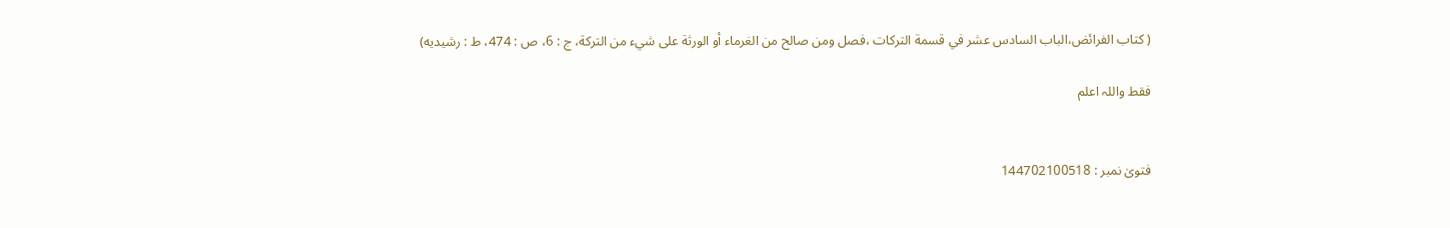( کتاب الفرائض،الباب السادس عشر في قسمة التركات ،فصل ومن صالح من الغرماء أو الورثة على شيء من التركة، ج : 6، ص : 474، ط : رشیدیه)

فقط واللہ اعلم


فتویٰ نمبر : 144702100518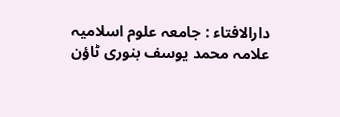دارالافتاء : جامعہ علوم اسلامیہ علامہ محمد یوسف بنوری ٹاؤن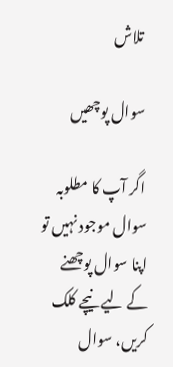تلاش

سوال پوچھیں

اگر آپ کا مطلوبہ سوال موجود نہیں تو اپنا سوال پوچھنے کے لیے نیچے کلک کریں، سوال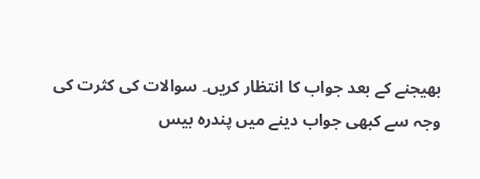بھیجنے کے بعد جواب کا انتظار کریں۔ سوالات کی کثرت کی وجہ سے کبھی جواب دینے میں پندرہ بیس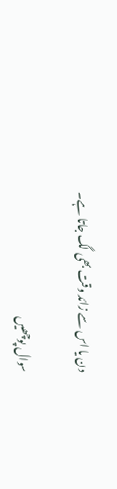دن یا اس سے زائد وقت بھی لگ جاتا ہے۔

سوال پوچھیں